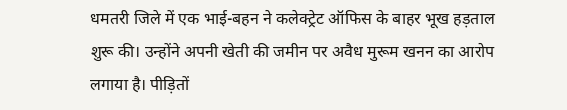धमतरी जिले में एक भाई-बहन ने कलेक्ट्रेट ऑफिस के बाहर भूख हड़ताल शुरू की। उन्होंने अपनी खेती की जमीन पर अवैध मुरूम खनन का आरोप लगाया है। पीड़ितों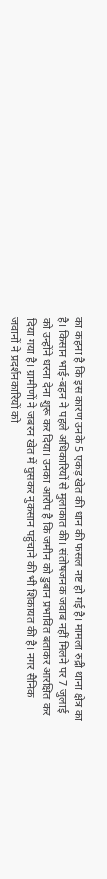का कहना है कि इस कारण उनके 5 एकड़ खेत की धान की फसल नष्ट हो गई है। मामला रुद्री थाना क्षेत्र का है। किसान भाई-बहन ने पहले अधिकारियों से मुलाकात की। संतोषजनक जवाब नहीं मिलने पर 7 जुलाई को उन्होंने धरना देना शुरू कर दिया। उनका आरोप है कि जमीन को डुबान प्रभावित बताकर आरक्षित कर दिया गया है। ग्रामीणों ने जबरन खेत में घुसकर नुकसान पहुंचाने की भी शिकायत की है। नगर सैनिक जवानों ने प्रदर्शनकारियों को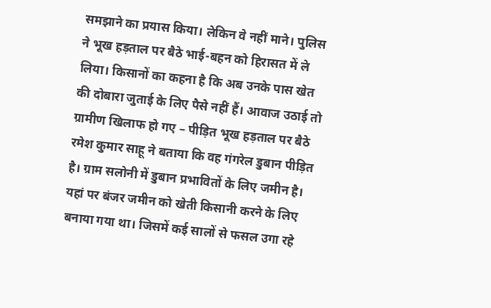समझाने का प्रयास किया। लेकिन वे नहीं माने। पुलिस ने भूख हड़ताल पर बैठे भाई-बहन को हिरासत में ले लिया। किसानों का कहना है कि अब उनके पास खेत की दोबारा जुताई के लिए पैसे नहीं हैं। आवाज उठाई तो ग्रामीण खिलाफ हो गए – पीड़ित भूख हड़ताल पर बैठे रमेश कुमार साहू ने बताया कि वह गंगरेल डुबान पीड़ित है। ग्राम सलोनी में डुबान प्रभावितों के लिए जमीन है। यहां पर बंजर जमीन को खेती किसानी करने के लिए बनाया गया था। जिसमें कई सालों से फसल उगा रहे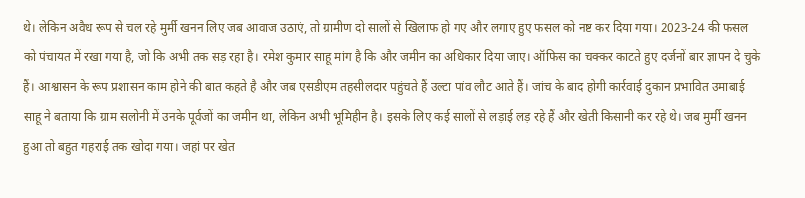थे। लेकिन अवैध रूप से चल रहे मुर्मी खनन लिए जब आवाज उठाएं, तो ग्रामीण दो सालों से खिलाफ हो गए और लगाए हुए फसल को नष्ट कर दिया गया। 2023-24 की फसल को पंचायत में रखा गया है, जो कि अभी तक सड़ रहा है। रमेश कुमार साहू मांग है कि और जमीन का अधिकार दिया जाए। ऑफिस का चक्कर काटते हुए दर्जनों बार ज्ञापन दे चुके हैं। आश्वासन के रूप प्रशासन काम होने की बात कहते है और जब एसडीएम तहसीलदार पहुंचते हैं उल्टा पांव लौट आते हैं। जांच के बाद होगी कार्रवाई दुकान प्रभावित उमाबाई साहू ने बताया कि ग्राम सलोनी में उनके पूर्वजों का जमीन था, लेकिन अभी भूमिहीन है। इसके लिए कई सालों से लड़ाई लड़ रहे हैं और खेती किसानी कर रहे थे। जब मुर्मी खनन हुआ तो बहुत गहराई तक खोदा गया। जहां पर खेत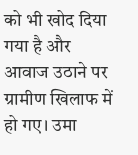को भी खोद दिया गया है और आवाज उठाने पर ग्रामीण खिलाफ में हो गए। उमा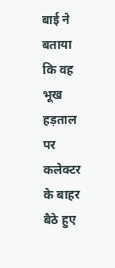बाई ने बताया कि वह भूख हड़ताल पर कलेक्टर के बाहर बैठे हुए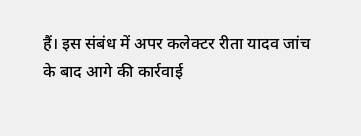हैं। इस संबंध में अपर कलेक्टर रीता यादव जांच के बाद आगे की कार्रवाई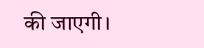की जाएगी।